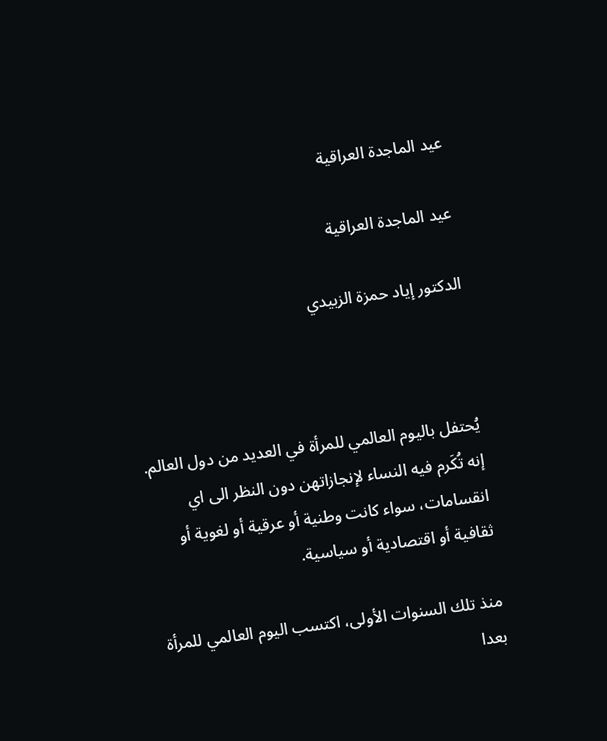عيد الماجدة العراقية

عيد الماجدة العراقية

الدكتور إياد حمزة الزبيدي



يُحتفل باليوم العالمي للمرأة في العديد من دول العالم. إنه تُكَرم فيه النساء لإنجازاتهن دون النظر الى اي انقسامات، سواء كانت وطنية أو عرقية أو لغوية أو ثقافية أو اقتصادية أو سياسية.

منذ تلك السنوات الأولى، اكتسب اليوم العالمي للمرأة بعدا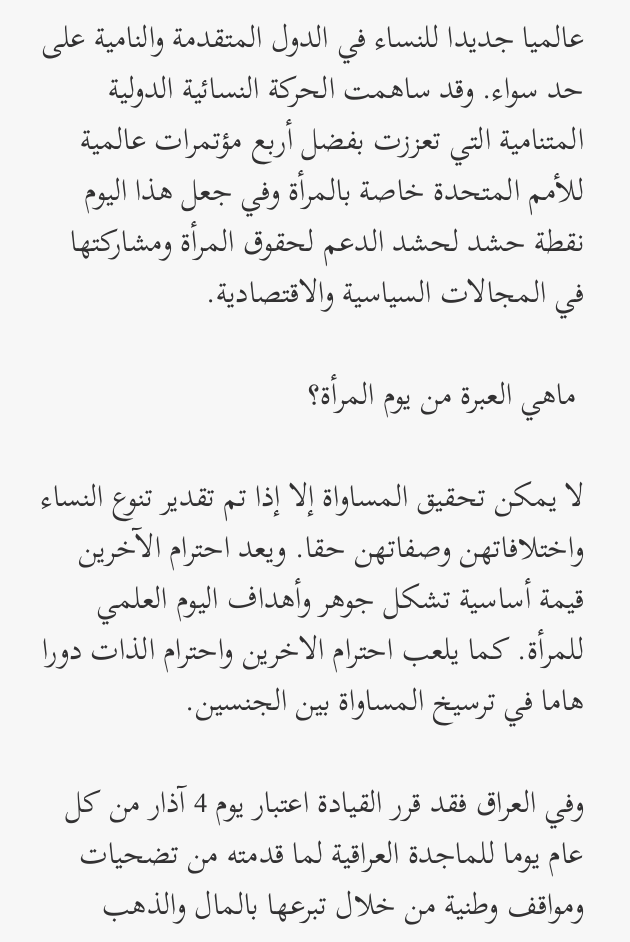عالميا جديدا للنساء في الدول المتقدمة والنامية على حد سواء. وقد ساهمت الحركة النسائية الدولية المتنامية التي تعززت بفضل أربع مؤتمرات عالمية للأمم المتحدة خاصة بالمرأة وفي جعل هذا اليوم نقطة حشد لحشد الدعم لحقوق المرأة ومشاركتها في المجالات السياسية والاقتصادية.

 ماهي العبرة من يوم المرأة؟

لا يمكن تحقيق المساواة إلا إذا تم تقدير تنوع النساء واختلافاتهن وصفاتهن حقا. ويعد احترام الآخرين قيمة أساسية تشكل جوهر وأهداف اليوم العلمي للمرأة. كما يلعب احترام الاخرين واحترام الذات دورا هاما في ترسيخ المساواة بين الجنسين.

وفي العراق فقد قرر القيادة اعتبار يوم 4 آذار من كل عام يوما للماجدة العراقية لما قدمته من تضحيات ومواقف وطنية من خلال تبرعها بالمال والذهب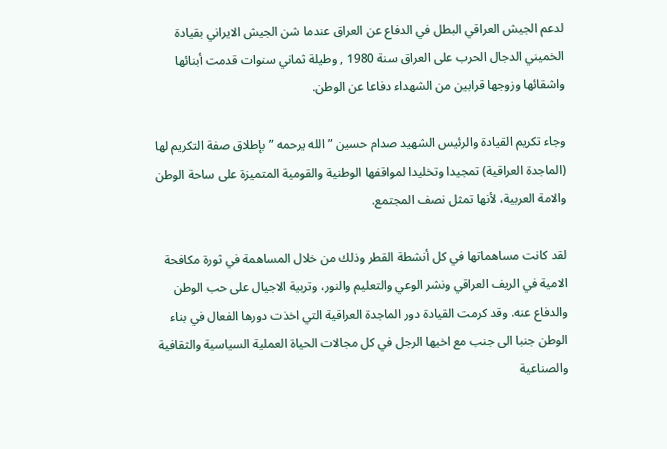لدعم الجيش العراقي البطل في الدفاع عن العراق عندما شن الجيش الايراني بقيادة الخميني الدجال الحرب على العراق سنة 1980 , وطيلة ثماني سنوات قدمت أبنائها واشقائها وزوجها قرابين من الشهداء دفاعا عن الوطن.

وجاء تكريم القيادة والرئيس الشهيد صدام حسين ” الله يرحمه ” بإطلاق صفة التكريم لها (الماجدة العراقية) تمجيدا وتخليدا لمواقفها الوطنية والقومية المتميزة على ساحة الوطن والامة العربية، لأنها تمثل نصف المجتمع.

لقد كانت مساهماتها في كل أنشطة القطر وذلك من خلال المساهمة في ثورة مكافحة الامية في الريف العراقي ونشر الوعي والتعليم والنور، وتربية الاجيال على حب الوطن والدفاع عنه. وقد كرمت القيادة دور الماجدة العراقية التي اخذت دورها الفعال في بناء الوطن جنبا الى جنب مع اخيها الرجل في كل مجالات الحياة العملية السياسية والثقافية والصناعية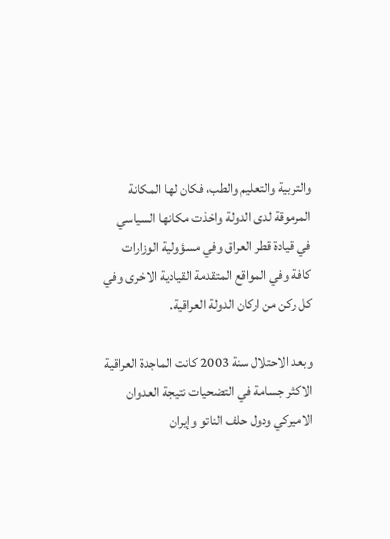والتربية والتعليم والطب، فكان لها المكانة المرموقة لدى الدولة واخذت مكانها السياسي في قيادة قطر العراق وفي مسؤولية الوزارات كافة وفي المواقع المتقدمة القيادية الاخرى وفي كل ركن من اركان الدولة العراقية.

وبعد الاحتلال سنة 2003 كانت الماجدة العراقية الاكثر جسامة في التضحيات نتيجة العدوان الاميركي ودول حلف الناتو وإيران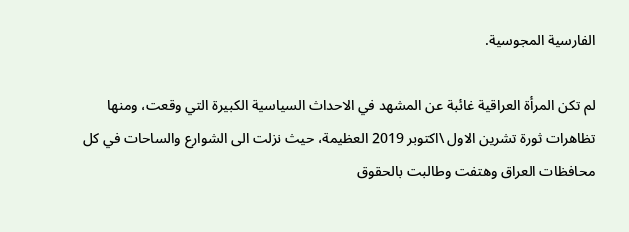الفارسية المجوسية.

لم تكن المرأة العراقية غائبة عن المشهد في الاحداث السياسية الكبيرة التي وقعت، ومنها تظاهرات ثورة تشرين الاول \اكتوبر 2019 العظيمة، حيث نزلت الى الشوارع والساحات في كل محافظات العراق وهتفت وطالبت بالحقوق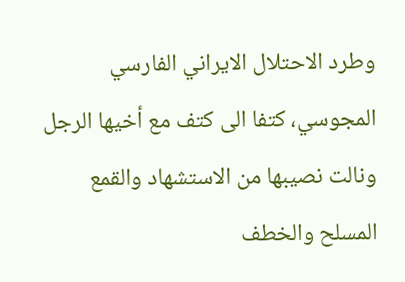وطرد الاحتلال الايراني الفارسي المجوسي، كتفا الى كتف مع أخيها الرجل ونالت نصيبها من الاستشهاد والقمع المسلح والخطف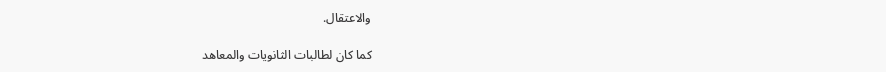والاعتقال.

كما كان لطالبات الثانويات والمعاهد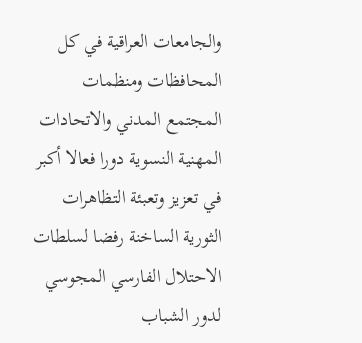والجامعات العراقية في كل المحافظات ومنظمات المجتمع المدني والاتحادات المهنية النسوية دورا فعالا أكبر في تعزيز وتعبئة التظاهرات الثورية الساخنة رفضا لسلطات الاحتلال الفارسي المجوسي لدور الشباب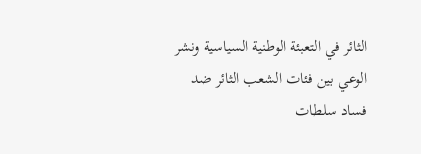الثائر في التعبئة الوطنية السياسية ونشر الوعي بين فئات الشعب الثائر ضد فساد سلطات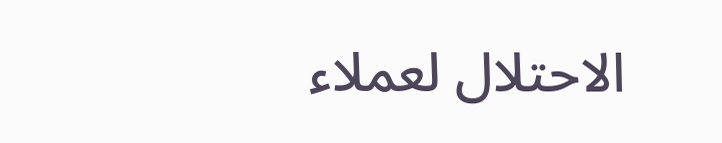الاحتلال لعملاء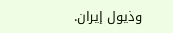وذيول إيران.